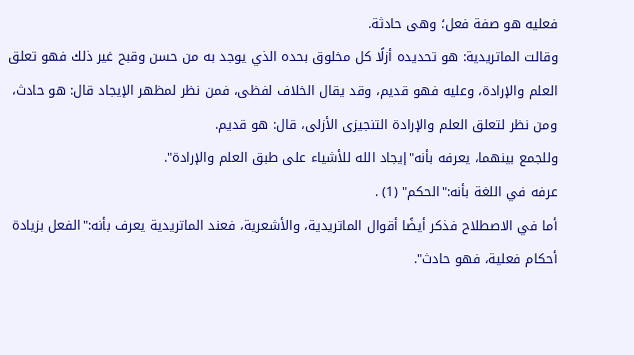فعليه هو صفة فعل؛ وهى حادثة.
وقالت الماتريدية: هو تحديده أزلًا كل مخلوق بحده الذي يوجد به من حسن وقبح غير ذلك فهو تعلق العلم والإرادة، وعليه فهو قديم، وقد يقال الخلاف لفظى، فمن نظر لمظهر الإيجاد قال: هو حادث، ومن نظر لتعلق العلم والإرادة التنجيزى الأزلى، قال: هو قديم.
وللجمع بينهما، يعرفه بأنه"إيجاد الله للأشياء على طبق العلم والإرادة".
عرفه في اللغة بأنه:"الحكم" (1) .
أما في الاصطلاح فذكر أيضًا أقوال الماتريدية، والأشعرية، فعند الماتريدية يعرف بأنه:"الفعل بزيادة أحكام فعلية، فهو حادث".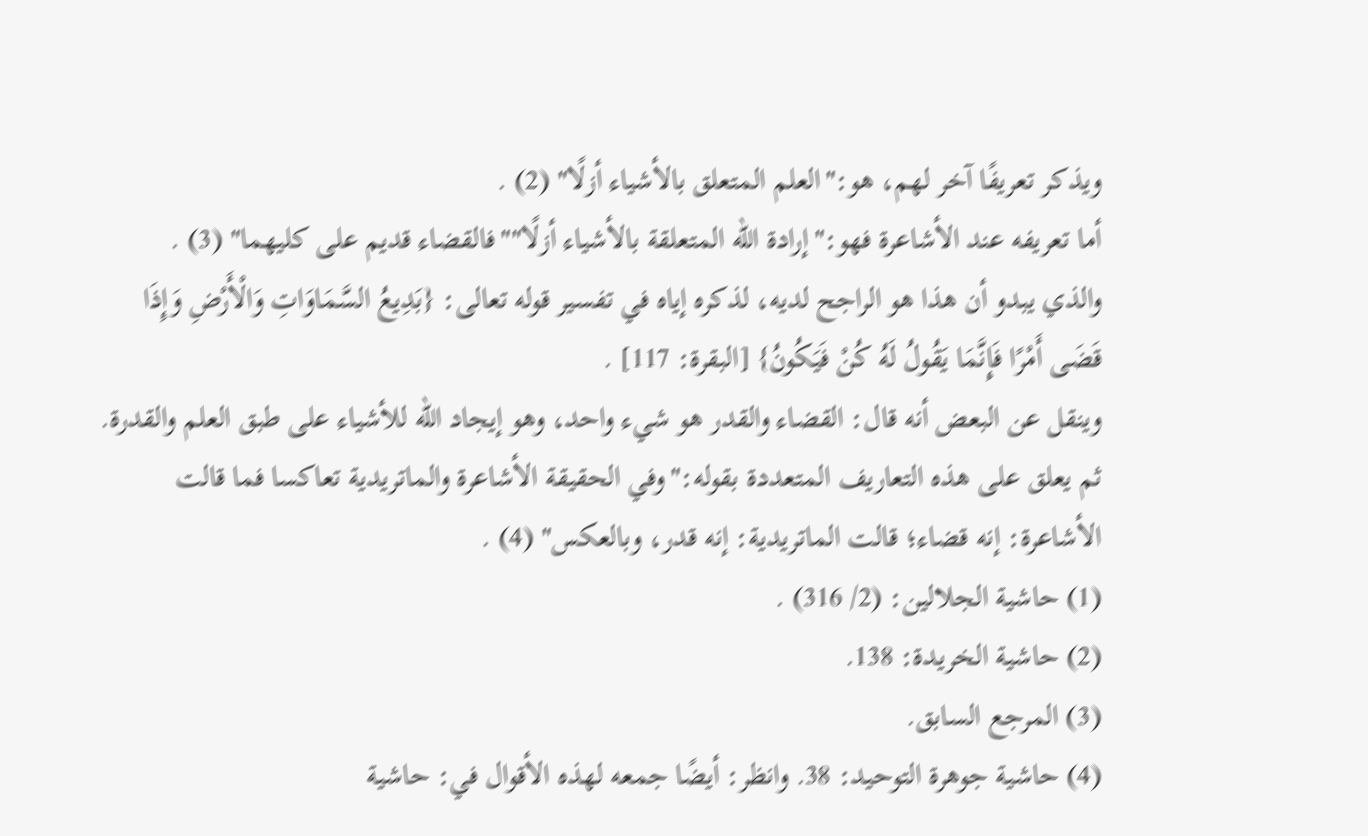ويذكر تعريفًا آخر لهم، هو:"العلم المتعلق بالأشياء أزلًا" (2) .
أما تعريفه عند الأشاعرة فهو:"إرادة الله المتعلقة بالأشياء أزلًا""فالقضاء قديم على كليهما" (3) .
والذي يبدو أن هذا هو الراجح لديه، لذكره إياه في تفسير قوله تعالى: {بَدِيعُ السَّمَاوَاتِ وَالْأَرْضِ وَإِذَا قَضَى أَمْرًا فَإِنَّمَا يَقُولُ لَهُ كُنْ فَيَكُونُ} [البقرة: 117] .
وينقل عن البعض أنه قال: القضاء والقدر هو شيء واحد، وهو إيجاد الله للأشياء على طبق العلم والقدرة.
ثم يعلق على هذه التعاريف المتعددة بقوله:"وفي الحقيقة الأشاعرة والماتريدية تعاكسا فما قالت الأشاعرة: إنه قضاء؛ قالت الماتريدية: إنه قدر، وبالعكس" (4) .
(1) حاشية الجلالين: (2/ 316) .
(2) حاشية الخريدة: 138.
(3) المرجع السابق.
(4) حاشية جوهرة التوحيد: 38. وانظر: أيضًا جمعه لهذه الأقوال في: حاشية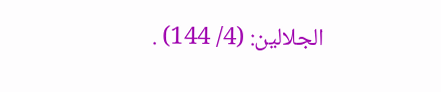الجلالين: (4/ 144) .